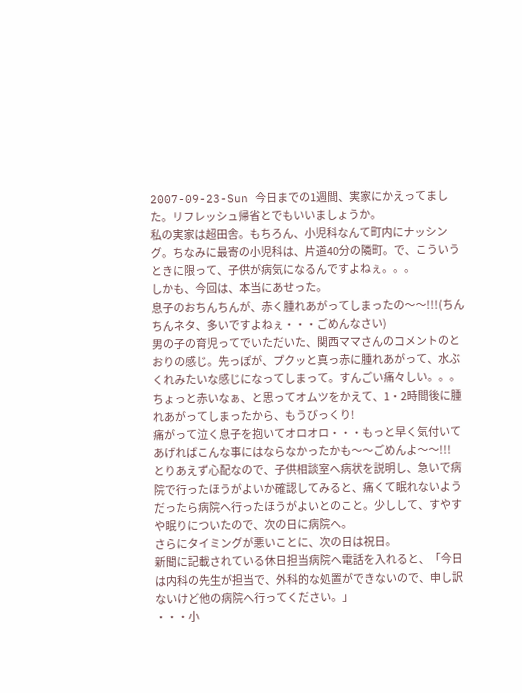2007-09-23-Sun 今日までの1週間、実家にかえってました。リフレッシュ帰省とでもいいましょうか。
私の実家は超田舎。もちろん、小児科なんて町内にナッシング。ちなみに最寄の小児科は、片道40分の隣町。で、こういうときに限って、子供が病気になるんですよねぇ。。。
しかも、今回は、本当にあせった。
息子のおちんちんが、赤く腫れあがってしまったの〜〜!!!(ちんちんネタ、多いですよねぇ・・・ごめんなさい)
男の子の育児ってでいただいた、関西ママさんのコメントのとおりの感じ。先っぽが、プクッと真っ赤に腫れあがって、水ぶくれみたいな感じになってしまって。すんごい痛々しい。。。
ちょっと赤いなぁ、と思ってオムツをかえて、1・2時間後に腫れあがってしまったから、もうびっくり!
痛がって泣く息子を抱いてオロオロ・・・もっと早く気付いてあげればこんな事にはならなかったかも〜〜ごめんよ〜〜!!!
とりあえず心配なので、子供相談室へ病状を説明し、急いで病院で行ったほうがよいか確認してみると、痛くて眠れないようだったら病院へ行ったほうがよいとのこと。少しして、すやすや眠りについたので、次の日に病院へ。
さらにタイミングが悪いことに、次の日は祝日。
新聞に記載されている休日担当病院へ電話を入れると、「今日は内科の先生が担当で、外科的な処置ができないので、申し訳ないけど他の病院へ行ってください。」
・・・小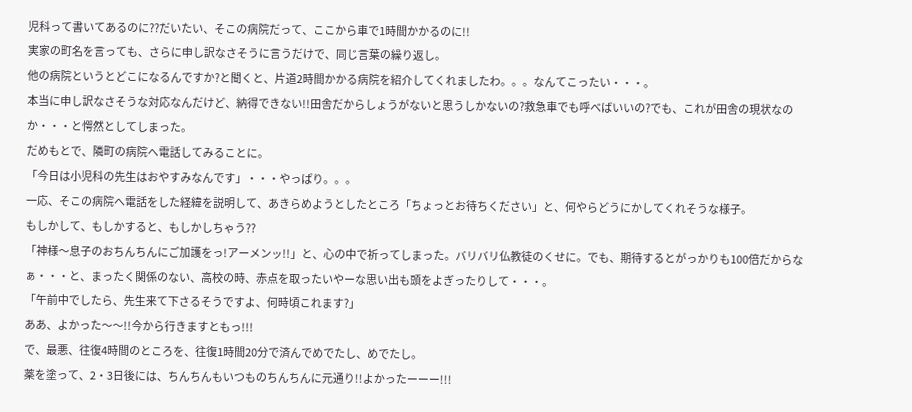児科って書いてあるのに??だいたい、そこの病院だって、ここから車で1時間かかるのに!!
実家の町名を言っても、さらに申し訳なさそうに言うだけで、同じ言葉の繰り返し。
他の病院というとどこになるんですか?と聞くと、片道2時間かかる病院を紹介してくれましたわ。。。なんてこったい・・・。
本当に申し訳なさそうな対応なんだけど、納得できない!!田舎だからしょうがないと思うしかないの?救急車でも呼べばいいの?でも、これが田舎の現状なのか・・・と愕然としてしまった。
だめもとで、隣町の病院へ電話してみることに。
「今日は小児科の先生はおやすみなんです」・・・やっぱり。。。
一応、そこの病院へ電話をした経緯を説明して、あきらめようとしたところ「ちょっとお待ちください」と、何やらどうにかしてくれそうな様子。
もしかして、もしかすると、もしかしちゃう??
「神様〜息子のおちんちんにご加護をっ!アーメンッ!!」と、心の中で祈ってしまった。バリバリ仏教徒のくせに。でも、期待するとがっかりも100倍だからなぁ・・・と、まったく関係のない、高校の時、赤点を取ったいやーな思い出も頭をよぎったりして・・・。
「午前中でしたら、先生来て下さるそうですよ、何時頃これます?」
ああ、よかった〜〜!!今から行きますともっ!!!
で、最悪、往復4時間のところを、往復1時間20分で済んでめでたし、めでたし。
薬を塗って、2・3日後には、ちんちんもいつものちんちんに元通り!!よかったーーー!!!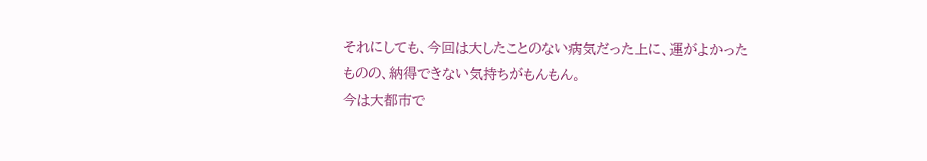それにしても、今回は大したことのない病気だった上に、運がよかったものの、納得できない気持ちがもんもん。
今は大都市で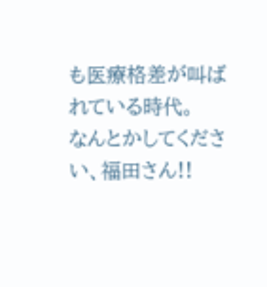も医療格差が叫ばれている時代。
なんとかしてください、福田さん!!